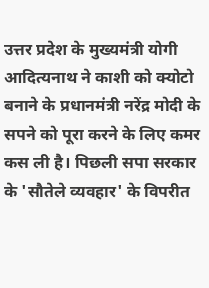उत्तर प्रदेश के मुख्यमंत्री योगी आदित्यनाथ ने काशी को क्योटो बनाने के प्रधानमंत्री नरेंद्र मोदी के सपने को पूरा करने के लिए कमर कस ली है। पिछली सपा सरकार के 'सौतेले व्यवहार' के विपरीत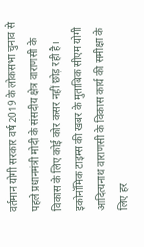वर्तमान योगी सरकार वर्ष 2019 के लोकसभा चुनाव से पहले प्रधानमंत्री मोदी के संसदीय क्षेत्र वाराणसी के विकास के लिए कोई कोर कसर नहीं छोड़ रही है।
इकोनॉमिक टाइम्स की खबर के मुताबिक सीएम योगी आदित्यनाथ वाराणसी के विकास कार्य की समीक्षा के लिए हर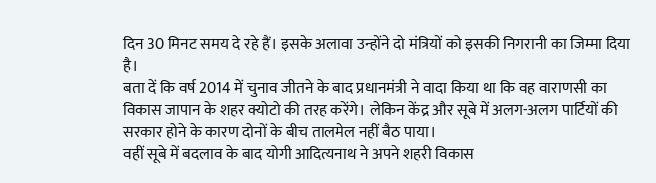दिन 30 मिनट समय दे रहे हैं। इसके अलावा उन्होंने दो मंत्रियों को इसकी निगरानी का जिम्मा दिया है।
बता दें कि वर्ष 2014 में चुनाव जीतने के बाद प्रधानमंत्री ने वादा किया था कि वह वाराणसी का विकास जापान के शहर क्योटो की तरह करेंगे। लेकिन केंद्र और सूबे में अलग-अलग पार्टियों की सरकार होने के कारण दोनों के बीच तालमेल नहीं बैठ पाया।
वहीं सूबे में बदलाव के बाद योगी आदित्यनाथ ने अपने शहरी विकास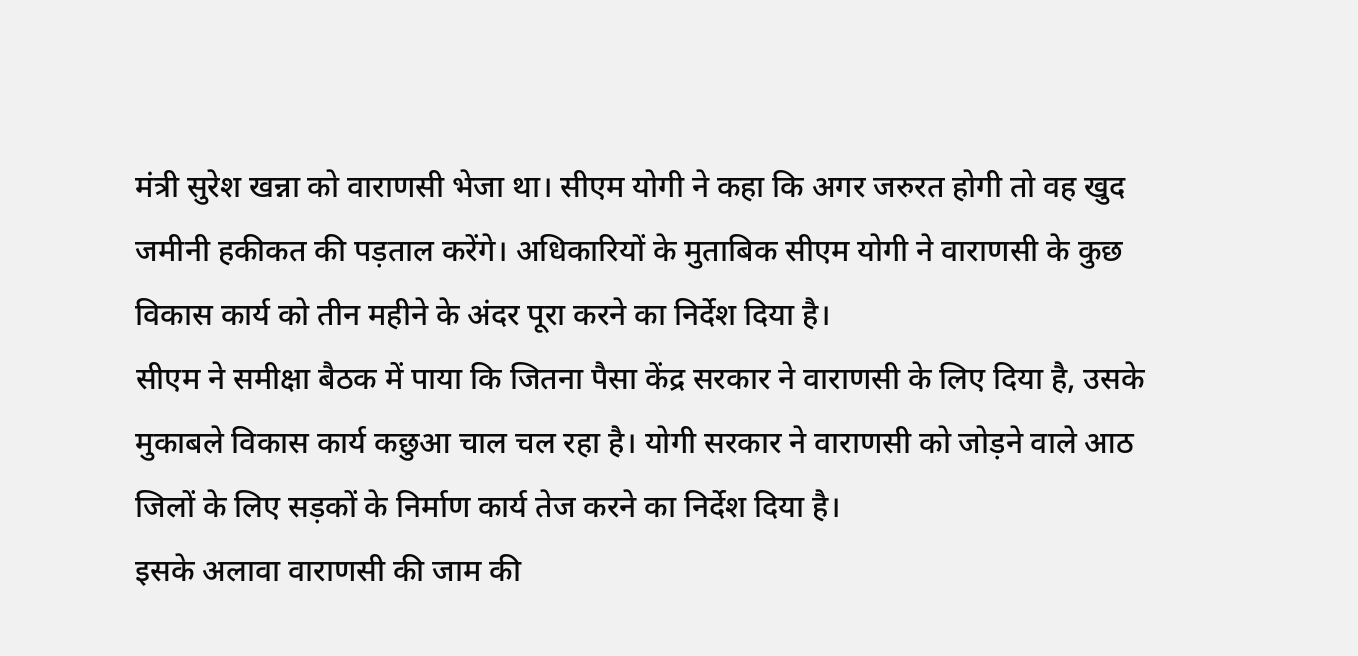मंत्री सुरेश खन्ना को वाराणसी भेजा था। सीएम योगी ने कहा कि अगर जरुरत होगी तो वह खुद जमीनी हकीकत की पड़ताल करेंगे। अधिकारियों के मुताबिक सीएम योगी ने वाराणसी के कुछ विकास कार्य को तीन महीने के अंदर पूरा करने का निर्देश दिया है।
सीएम ने समीक्षा बैठक में पाया कि जितना पैसा केंद्र सरकार ने वाराणसी के लिए दिया है, उसके मुकाबले विकास कार्य कछुआ चाल चल रहा है। योगी सरकार ने वाराणसी को जोड़ने वाले आठ जिलों के लिए सड़कों के निर्माण कार्य तेज करने का निर्देश दिया है।
इसके अलावा वाराणसी की जाम की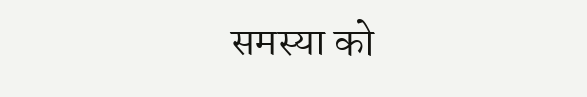समस्या को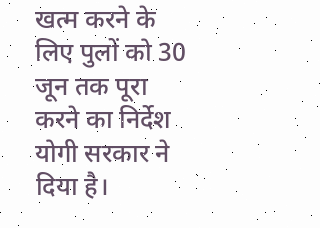खत्म करने के लिए पुलों को 30 जून तक पूरा करने का निर्देश योगी सरकार ने दिया है।